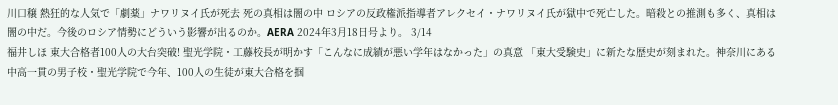川口穣 熱狂的な人気で「劇薬」ナワリヌイ氏が死去 死の真相は闇の中 ロシアの反政権派指導者アレクセイ・ナワリヌイ氏が獄中で死亡した。暗殺との推測も多く、真相は闇の中だ。今後のロシア情勢にどういう影響が出るのか。AERA 2024年3月18日号より。 3/14
福井しほ 東大合格者100人の大台突破! 聖光学院・工藤校長が明かす「こんなに成績が悪い学年はなかった」の真意 「東大受験史」に新たな歴史が刻まれた。神奈川にある中高一貫の男子校・聖光学院で今年、100人の生徒が東大合格を掴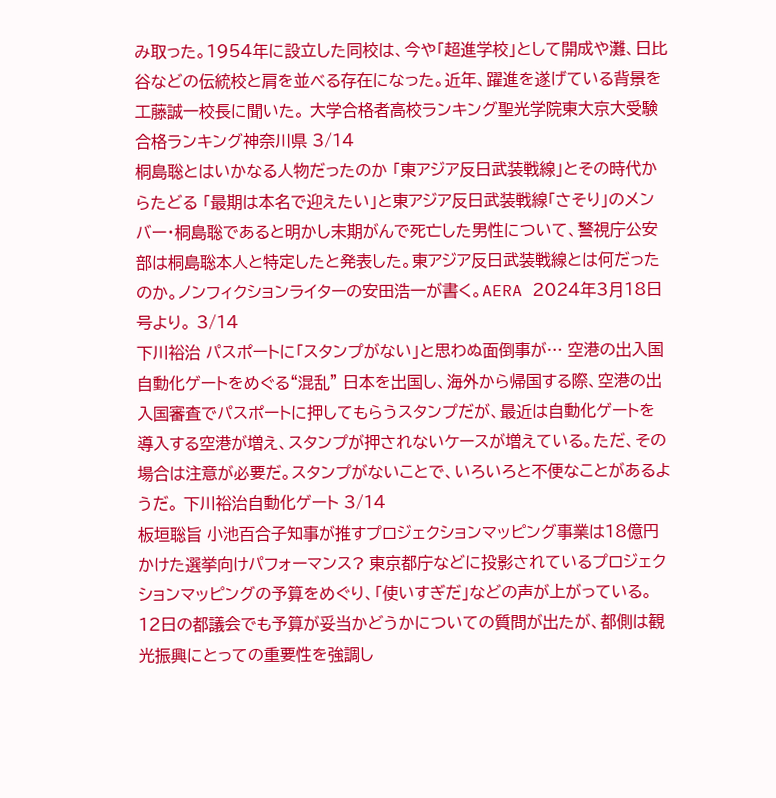み取った。1954年に設立した同校は、今や「超進学校」として開成や灘、日比谷などの伝統校と肩を並べる存在になった。近年、躍進を遂げている背景を工藤誠一校長に聞いた。 大学合格者高校ランキング聖光学院東大京大受験合格ランキング神奈川県 3/14
桐島聡とはいかなる人物だったのか 「東アジア反日武装戦線」とその時代からたどる 「最期は本名で迎えたい」と東アジア反日武装戦線「さそり」のメンバー・桐島聡であると明かし末期がんで死亡した男性について、警視庁公安部は桐島聡本人と特定したと発表した。東アジア反日武装戦線とは何だったのか。ノンフィクションライターの安田浩一が書く。AERA 2024年3月18日号より。 3/14
下川裕治 パスポートに「スタンプがない」と思わぬ面倒事が… 空港の出入国自動化ゲートをめぐる“混乱” 日本を出国し、海外から帰国する際、空港の出入国審査でパスポートに押してもらうスタンプだが、最近は自動化ゲートを導入する空港が増え、スタンプが押されないケースが増えている。ただ、その場合は注意が必要だ。スタンプがないことで、いろいろと不便なことがあるようだ。 下川裕治自動化ゲート 3/14
板垣聡旨 小池百合子知事が推すプロジェクションマッピング事業は18億円かけた選挙向けパフォーマンス? 東京都庁などに投影されているプロジェクションマッピングの予算をめぐり、「使いすぎだ」などの声が上がっている。12日の都議会でも予算が妥当かどうかについての質問が出たが、都側は観光振興にとっての重要性を強調し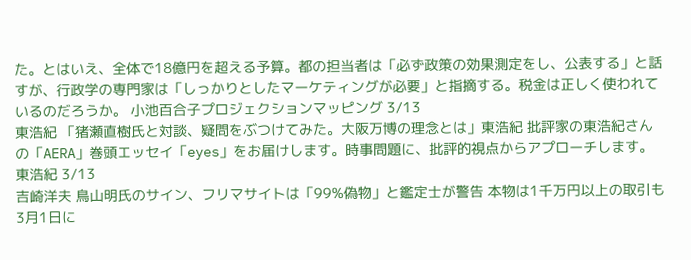た。とはいえ、全体で18億円を超える予算。都の担当者は「必ず政策の効果測定をし、公表する」と話すが、行政学の専門家は「しっかりとしたマーケティングが必要」と指摘する。税金は正しく使われているのだろうか。 小池百合子プロジェクションマッピング 3/13
東浩紀 「猪瀬直樹氏と対談、疑問をぶつけてみた。大阪万博の理念とは」東浩紀 批評家の東浩紀さんの「AERA」巻頭エッセイ「eyes」をお届けします。時事問題に、批評的視点からアプローチします。 東浩紀 3/13
吉崎洋夫 鳥山明氏のサイン、フリマサイトは「99%偽物」と鑑定士が警告 本物は1千万円以上の取引も 3月1日に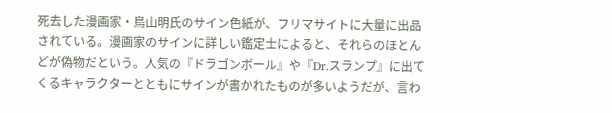死去した漫画家・鳥山明氏のサイン色紙が、フリマサイトに大量に出品されている。漫画家のサインに詳しい鑑定士によると、それらのほとんどが偽物だという。人気の『ドラゴンボール』や『Dr.スランプ』に出てくるキャラクターとともにサインが書かれたものが多いようだが、言わ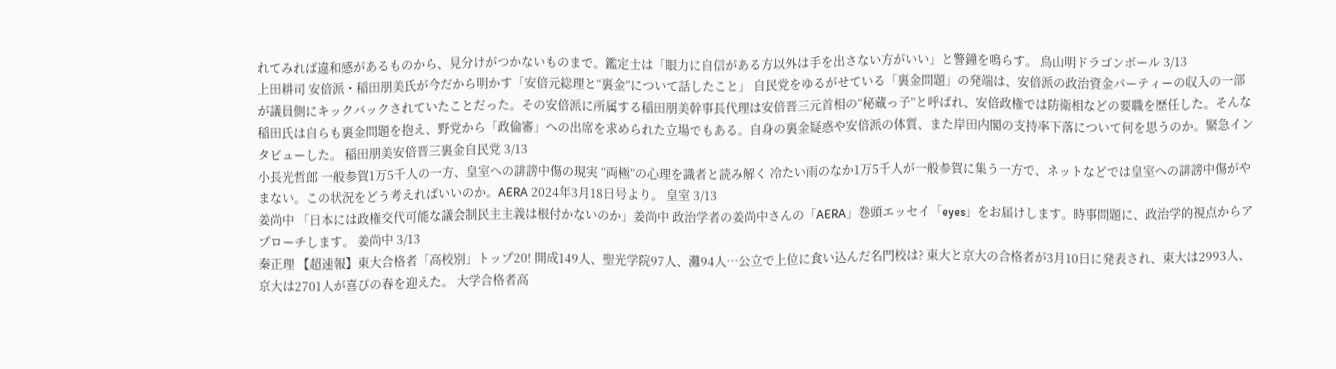れてみれば違和感があるものから、見分けがつかないものまで。鑑定士は「眼力に自信がある方以外は手を出さない方がいい」と警鐘を鳴らす。 鳥山明ドラゴンボール 3/13
上田耕司 安倍派・稲田朋美氏が今だから明かす「安倍元総理と“裏金”について話したこと」 自民党をゆるがせている「裏金問題」の発端は、安倍派の政治資金パーティーの収入の一部が議員側にキックバックされていたことだった。その安倍派に所属する稲田朋美幹事長代理は安倍晋三元首相の“秘蔵っ子”と呼ばれ、安倍政権では防衛相などの要職を歴任した。そんな稲田氏は自らも裏金問題を抱え、野党から「政倫審」への出席を求められた立場でもある。自身の裏金疑惑や安倍派の体質、また岸田内閣の支持率下落について何を思うのか。緊急インタビューした。 稲田朋美安倍晋三裏金自民党 3/13
小長光哲郎 一般参賀1万5千人の一方、皇室への誹謗中傷の現実 “両極”の心理を識者と読み解く 冷たい雨のなか1万5千人が一般参賀に集う一方で、ネットなどでは皇室への誹謗中傷がやまない。この状況をどう考えればいいのか。AERA 2024年3月18日号より。 皇室 3/13
姜尚中 「日本には政権交代可能な議会制民主主義は根付かないのか」姜尚中 政治学者の姜尚中さんの「AERA」巻頭エッセイ「eyes」をお届けします。時事問題に、政治学的視点からアプローチします。 姜尚中 3/13
秦正理 【超速報】東大合格者「高校別」トップ20! 開成149人、聖光学院97人、灘94人…公立で上位に食い込んだ名門校は? 東大と京大の合格者が3月10日に発表され、東大は2993人、京大は2701人が喜びの春を迎えた。 大学合格者高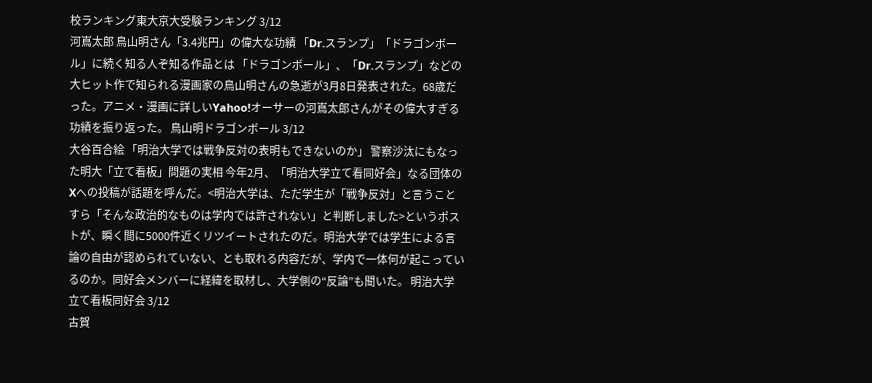校ランキング東大京大受験ランキング 3/12
河嶌太郎 鳥山明さん「3.4兆円」の偉大な功績 「Dr.スランプ」「ドラゴンボール」に続く知る人ぞ知る作品とは 「ドラゴンボール」、「Dr.スランプ」などの大ヒット作で知られる漫画家の鳥山明さんの急逝が3月8日発表された。68歳だった。アニメ・漫画に詳しいYahoo!オーサーの河嶌太郎さんがその偉大すぎる功績を振り返った。 鳥山明ドラゴンボール 3/12
大谷百合絵 「明治大学では戦争反対の表明もできないのか」 警察沙汰にもなった明大「立て看板」問題の実相 今年2月、「明治大学立て看同好会」なる団体のXへの投稿が話題を呼んだ。<明治大学は、ただ学生が「戦争反対」と言うことすら「そんな政治的なものは学内では許されない」と判断しました>というポストが、瞬く間に5000件近くリツイートされたのだ。明治大学では学生による言論の自由が認められていない、とも取れる内容だが、学内で一体何が起こっているのか。同好会メンバーに経緯を取材し、大学側の“反論”も聞いた。 明治大学立て看板同好会 3/12
古賀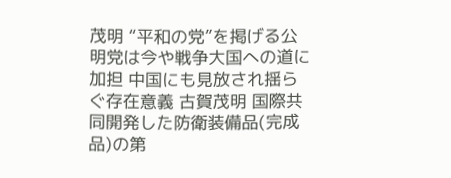茂明 “平和の党”を掲げる公明党は今や戦争大国への道に加担 中国にも見放され揺らぐ存在意義 古賀茂明 国際共同開発した防衛装備品(完成品)の第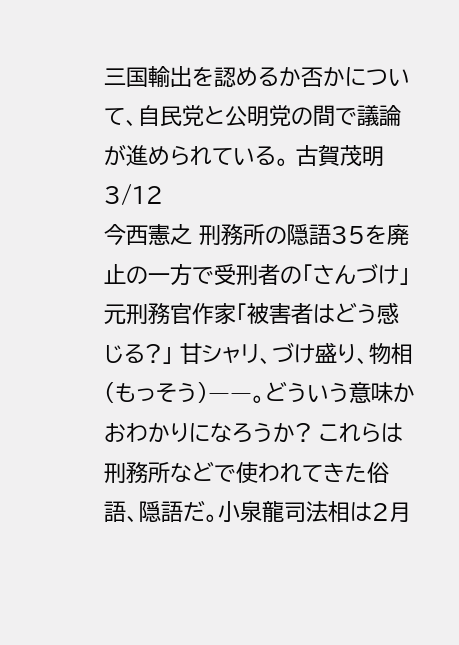三国輸出を認めるか否かについて、自民党と公明党の間で議論が進められている。 古賀茂明 3/12
今西憲之 刑務所の隠語35を廃止の一方で受刑者の「さんづけ」 元刑務官作家「被害者はどう感じる?」 甘シャリ、づけ盛り、物相(もっそう)――。どういう意味かおわかりになろうか? これらは刑務所などで使われてきた俗語、隠語だ。小泉龍司法相は2月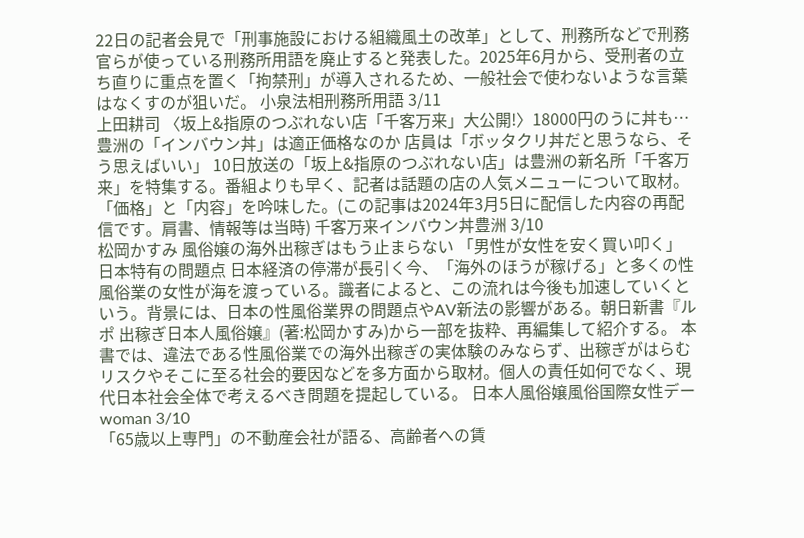22日の記者会見で「刑事施設における組織風土の改革」として、刑務所などで刑務官らが使っている刑務所用語を廃止すると発表した。2025年6月から、受刑者の立ち直りに重点を置く「拘禁刑」が導入されるため、一般社会で使わないような言葉はなくすのが狙いだ。 小泉法相刑務所用語 3/11
上田耕司 〈坂上&指原のつぶれない店「千客万来」大公開!〉18000円のうに丼も…豊洲の「インバウン丼」は適正価格なのか 店員は「ボッタクリ丼だと思うなら、そう思えばいい」 10日放送の「坂上&指原のつぶれない店」は豊洲の新名所「千客万来」を特集する。番組よりも早く、記者は話題の店の人気メニューについて取材。「価格」と「内容」を吟味した。(この記事は2024年3月5日に配信した内容の再配信です。肩書、情報等は当時) 千客万来インバウン丼豊洲 3/10
松岡かすみ 風俗嬢の海外出稼ぎはもう止まらない 「男性が女性を安く買い叩く」日本特有の問題点 日本経済の停滞が長引く今、「海外のほうが稼げる」と多くの性風俗業の女性が海を渡っている。識者によると、この流れは今後も加速していくという。背景には、日本の性風俗業界の問題点やAV新法の影響がある。朝日新書『ルポ 出稼ぎ日本人風俗嬢』(著:松岡かすみ)から一部を抜粋、再編集して紹介する。 本書では、違法である性風俗業での海外出稼ぎの実体験のみならず、出稼ぎがはらむリスクやそこに至る社会的要因などを多方面から取材。個人の責任如何でなく、現代日本社会全体で考えるべき問題を提起している。 日本人風俗嬢風俗国際女性デーwoman 3/10
「65歳以上専門」の不動産会社が語る、高齢者への賃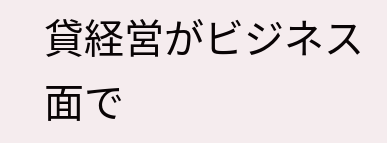貸経営がビジネス面で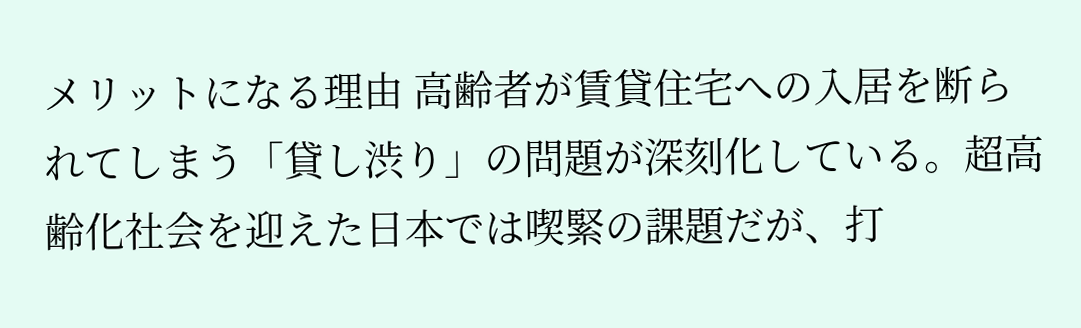メリットになる理由 高齢者が賃貸住宅への入居を断られてしまう「貸し渋り」の問題が深刻化している。超高齢化社会を迎えた日本では喫緊の課題だが、打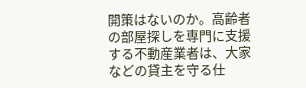開策はないのか。高齢者の部屋探しを専門に支援する不動産業者は、大家などの貸主を守る仕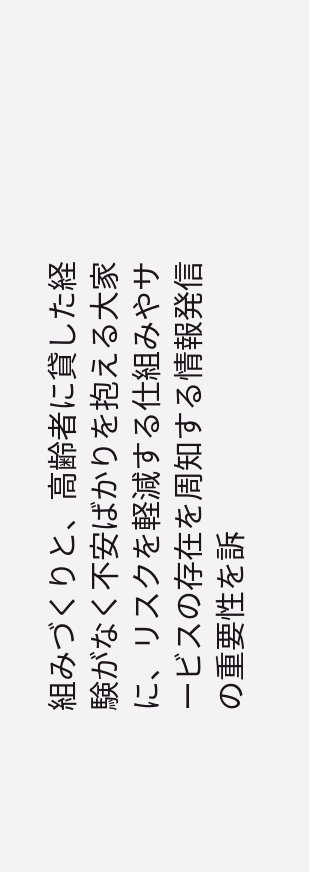組みづくりと、高齢者に貸した経験がなく不安ばかりを抱える大家に、リスクを軽減する仕組みやサービスの存在を周知する情報発信の重要性を訴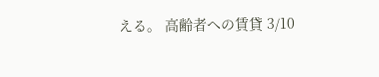える。 高齢者への賃貸 3/10